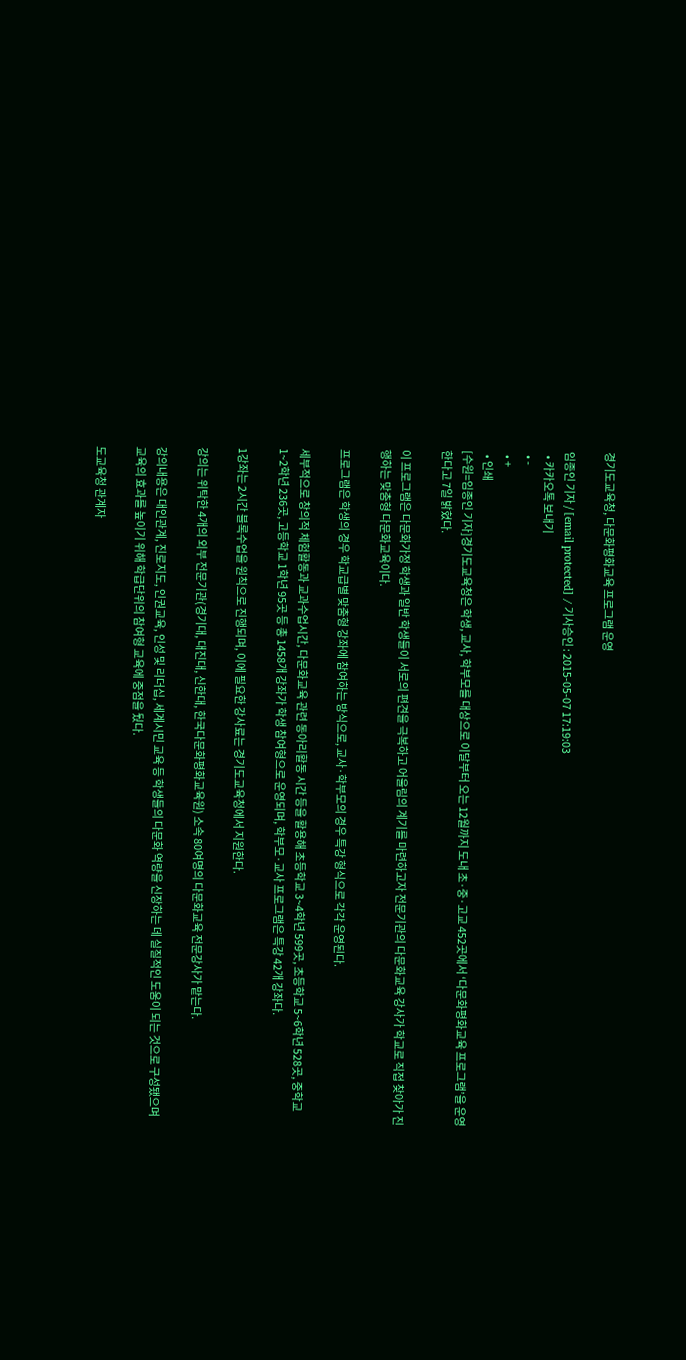경기도교육청, 다문화평화교육 프로그램 운영

임종인 기자 / [email protected] / 기사승인 : 2015-05-07 17:19:03
  • 카카오톡 보내기
  • -
  • +
  • 인쇄
[수원=임종인 기자]경기도교육청은 학생, 교사, 학부모를 대상으로 이달부터 오는 12월까지 도내 초·중·고교 452곳에서 ‘다문화평화교육 프로그램’을 운영한다고 7일 밝혔다.

이 프로그램은 다문화가정 학생과 일반 학생들이 서로의 편견을 극복하고 어울림의 계기를 마련하고자 전문기관의 다문화교육 강사가 학교로 직접 찾아가 진행하는 맞춤형 다문화교육이다.

프로그램은 학생의 경우 학교급별 맞춤형 강좌에 참여하는 방식으로, 교사·학부모의 경우 특강 형식으로 각각 운영된다.

세부적으로 창의적 체험활동과 교과수업시간, 다문화교육 관련 동아리활동 시간 등을 활용해 초등학교 3~4학년 599곳, 초등학교 5~6학년 528곳, 중학교 1~2학년 236곳, 고등학교 1학년 95곳 등 총 1458개 강좌가 학생 참여형으로 운영되며, 학부모·교사 프로그램은 특강 42개 강좌다.

1강좌는 2시간 블록수업을 원칙으로 진행되며, 이에 필요한 강사료는 경기도교육청에서 지원한다.

강의는 위탁한 4개의 외부 전문기관(경기대, 대진대, 신한대, 한국다문화평화교육원) 소속 80여명의 다문화교육 전문강사가 맡는다.

강의내용은 대인관계, 진로지도, 인권교육, 인성 및 리더십, 세계시민 교육 등 학생들의 다문화 역량을 신장하는 데 실질적인 도움이 되는 것으로 구성됐으며 교육의 효과를 높이기 위해 학급단위의 참여형 교육에 중점을 뒀다.

도교육청 관계자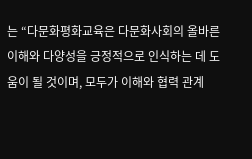는 “다문화평화교육은 다문화사회의 올바른 이해와 다양성을 긍정적으로 인식하는 데 도움이 될 것이며, 모두가 이해와 협력 관계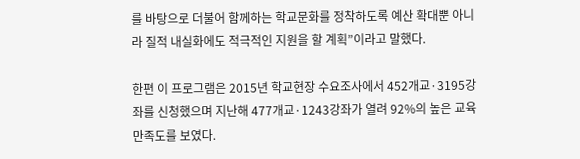를 바탕으로 더불어 함께하는 학교문화를 정착하도록 예산 확대뿐 아니라 질적 내실화에도 적극적인 지원을 할 계획”이라고 말했다.

한편 이 프로그램은 2015년 학교현장 수요조사에서 452개교·3195강좌를 신청했으며 지난해 477개교·1243강좌가 열려 92%의 높은 교육만족도를 보였다.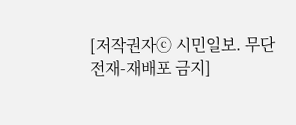[저작권자ⓒ 시민일보. 무단전재-재배포 금지]